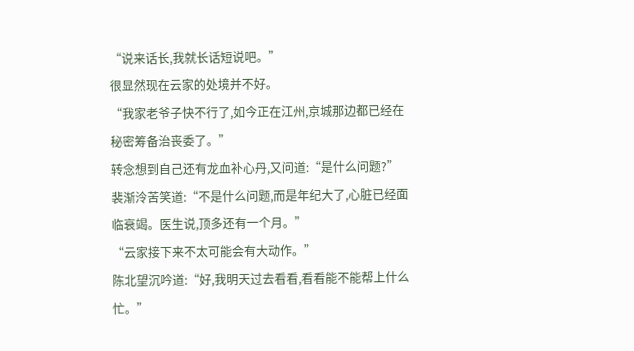“说来话长,我就长话短说吧。”
很显然现在云家的处境并不好。
“我家老爷子快不行了,如今正在江州,京城那边都已经在秘密筹备治丧委了。”
转念想到自己还有龙血补心丹,又问道:“是什么问题?”
裴渐泠苦笑道:“不是什么问题,而是年纪大了,心脏已经面临衰竭。医生说,顶多还有一个月。”
“云家接下来不太可能会有大动作。”
陈北望沉吟道:“好,我明天过去看看,看看能不能帮上什么忙。”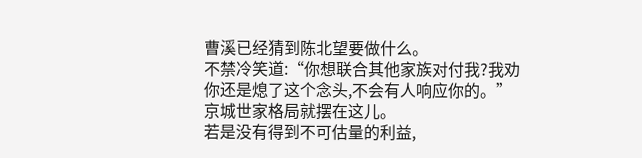曹溪已经猜到陈北望要做什么。
不禁冷笑道:“你想联合其他家族对付我?我劝你还是熄了这个念头,不会有人响应你的。”
京城世家格局就摆在这儿。
若是没有得到不可估量的利益,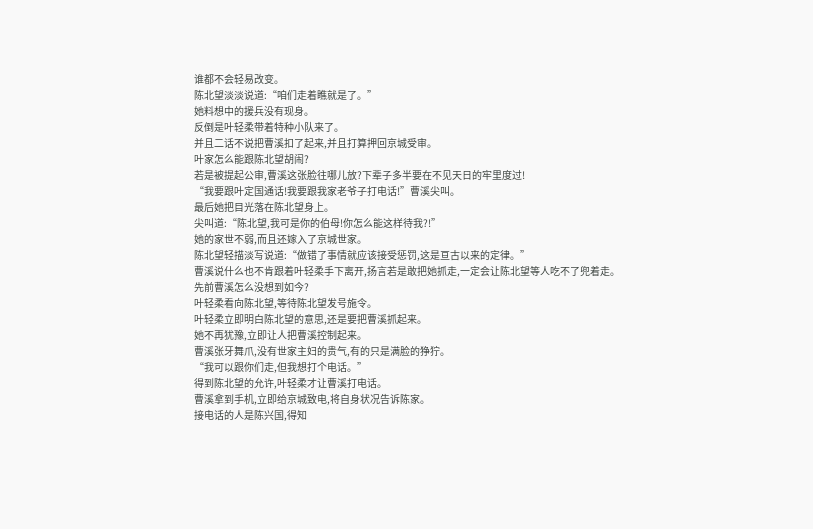谁都不会轻易改变。
陈北望淡淡说道:“咱们走着瞧就是了。”
她料想中的援兵没有现身。
反倒是叶轻柔带着特种小队来了。
并且二话不说把曹溪扣了起来,并且打算押回京城受审。
叶家怎么能跟陈北望胡闹?
若是被提起公审,曹溪这张脸往哪儿放?下辈子多半要在不见天日的牢里度过!
“我要跟叶定国通话!我要跟我家老爷子打电话!”曹溪尖叫。
最后她把目光落在陈北望身上。
尖叫道:“陈北望,我可是你的伯母!你怎么能这样待我?!”
她的家世不弱,而且还嫁入了京城世家。
陈北望轻描淡写说道:“做错了事情就应该接受惩罚,这是亘古以来的定律。”
曹溪说什么也不肯跟着叶轻柔手下离开,扬言若是敢把她抓走,一定会让陈北望等人吃不了兜着走。
先前曹溪怎么没想到如今?
叶轻柔看向陈北望,等待陈北望发号施令。
叶轻柔立即明白陈北望的意思,还是要把曹溪抓起来。
她不再犹豫,立即让人把曹溪控制起来。
曹溪张牙舞爪,没有世家主妇的贵气,有的只是满脸的狰狞。
“我可以跟你们走,但我想打个电话。”
得到陈北望的允许,叶轻柔才让曹溪打电话。
曹溪拿到手机,立即给京城致电,将自身状况告诉陈家。
接电话的人是陈兴国,得知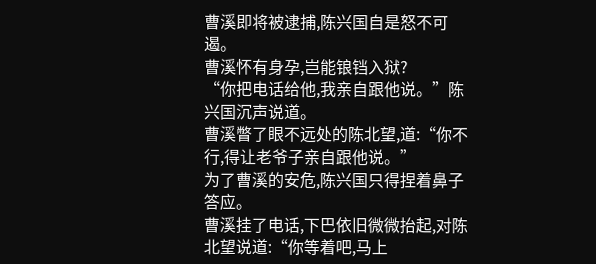曹溪即将被逮捕,陈兴国自是怒不可遏。
曹溪怀有身孕,岂能锒铛入狱?
“你把电话给他,我亲自跟他说。”陈兴国沉声说道。
曹溪瞥了眼不远处的陈北望,道:“你不行,得让老爷子亲自跟他说。”
为了曹溪的安危,陈兴国只得捏着鼻子答应。
曹溪挂了电话,下巴依旧微微抬起,对陈北望说道:“你等着吧,马上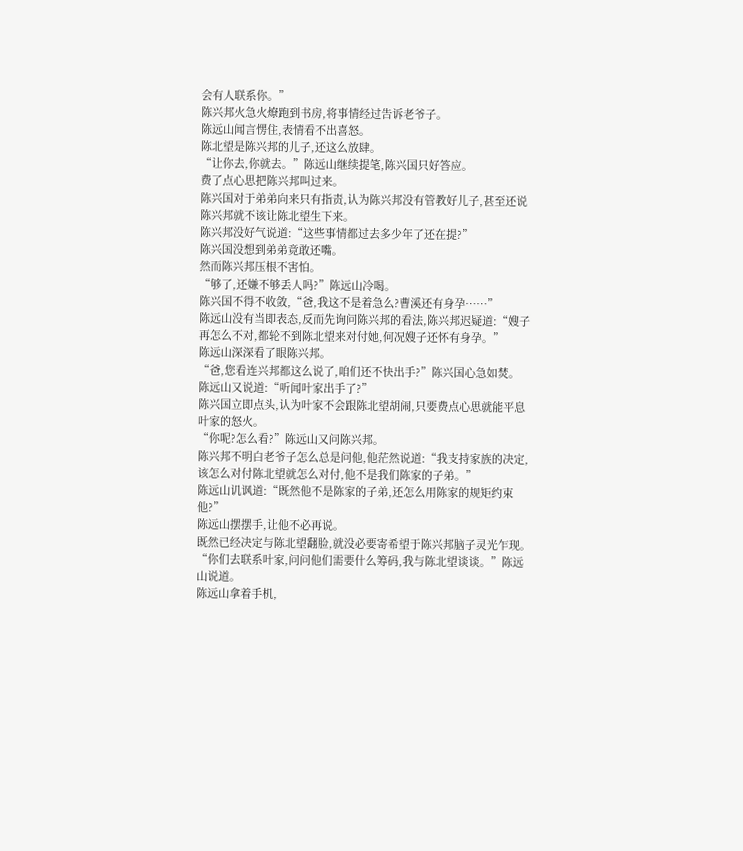会有人联系你。”
陈兴邦火急火燎跑到书房,将事情经过告诉老爷子。
陈远山闻言愣住,表情看不出喜怒。
陈北望是陈兴邦的儿子,还这么放肆。
“让你去,你就去。”陈远山继续提笔,陈兴国只好答应。
费了点心思把陈兴邦叫过来。
陈兴国对于弟弟向来只有指责,认为陈兴邦没有管教好儿子,甚至还说陈兴邦就不该让陈北望生下来。
陈兴邦没好气说道:“这些事情都过去多少年了还在提?”
陈兴国没想到弟弟竟敢还嘴。
然而陈兴邦压根不害怕。
“够了,还嫌不够丢人吗?”陈远山冷喝。
陈兴国不得不收敛,“爸,我这不是着急么?曹溪还有身孕……”
陈远山没有当即表态,反而先询问陈兴邦的看法,陈兴邦迟疑道:“嫂子再怎么不对,都轮不到陈北望来对付她,何况嫂子还怀有身孕。”
陈远山深深看了眼陈兴邦。
“爸,您看连兴邦都这么说了,咱们还不快出手?”陈兴国心急如焚。
陈远山又说道:“听闻叶家出手了?”
陈兴国立即点头,认为叶家不会跟陈北望胡闹,只要费点心思就能平息叶家的怒火。
“你呢?怎么看?”陈远山又问陈兴邦。
陈兴邦不明白老爷子怎么总是问他,他茫然说道:“我支持家族的决定,该怎么对付陈北望就怎么对付,他不是我们陈家的子弟。”
陈远山讥讽道:“既然他不是陈家的子弟,还怎么用陈家的规矩约束他?”
陈远山摆摆手,让他不必再说。
既然已经决定与陈北望翻脸,就没必要寄希望于陈兴邦脑子灵光乍现。
“你们去联系叶家,问问他们需要什么筹码,我与陈北望谈谈。”陈远山说道。
陈远山拿着手机,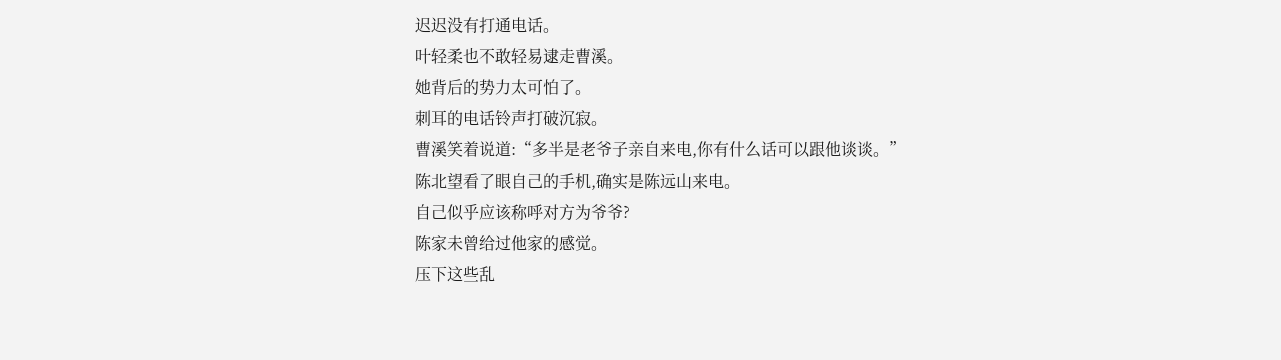迟迟没有打通电话。
叶轻柔也不敢轻易逮走曹溪。
她背后的势力太可怕了。
刺耳的电话铃声打破沉寂。
曹溪笑着说道:“多半是老爷子亲自来电,你有什么话可以跟他谈谈。”
陈北望看了眼自己的手机,确实是陈远山来电。
自己似乎应该称呼对方为爷爷?
陈家未曾给过他家的感觉。
压下这些乱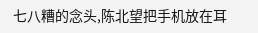七八糟的念头,陈北望把手机放在耳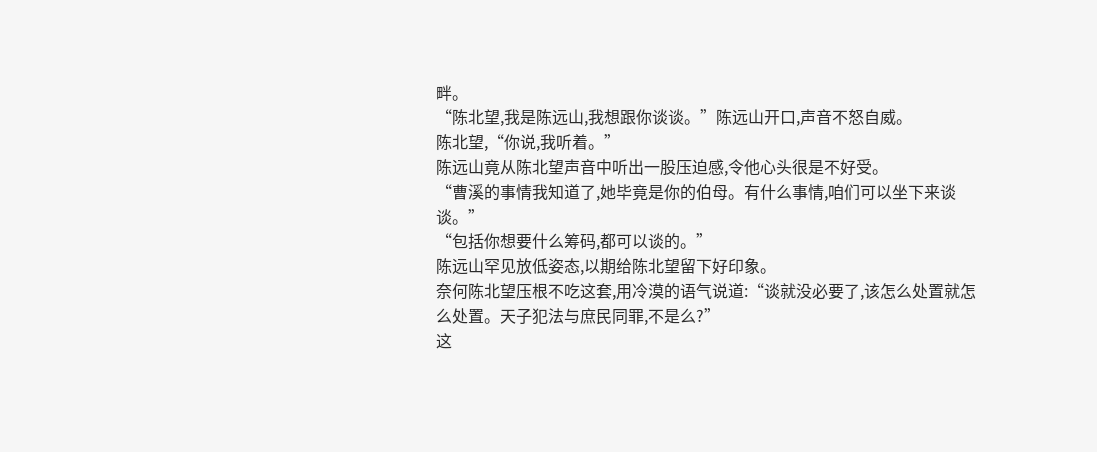畔。
“陈北望,我是陈远山,我想跟你谈谈。”陈远山开口,声音不怒自威。
陈北望,“你说,我听着。”
陈远山竟从陈北望声音中听出一股压迫感,令他心头很是不好受。
“曹溪的事情我知道了,她毕竟是你的伯母。有什么事情,咱们可以坐下来谈谈。”
“包括你想要什么筹码,都可以谈的。”
陈远山罕见放低姿态,以期给陈北望留下好印象。
奈何陈北望压根不吃这套,用冷漠的语气说道:“谈就没必要了,该怎么处置就怎么处置。天子犯法与庶民同罪,不是么?”
这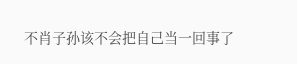不肖子孙该不会把自己当一回事了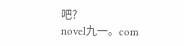吧?
novel九一。com